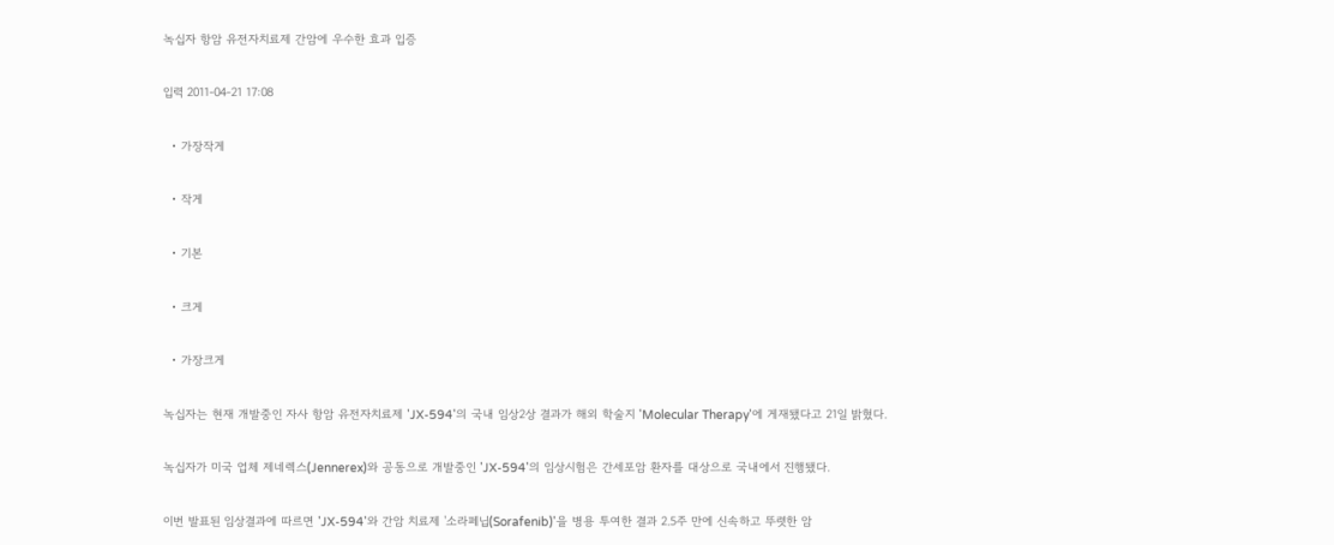녹십자 항암 유전자치료제 간암에 우수한 효과 입증

입력 2011-04-21 17:08

  • 가장작게

  • 작게

  • 기본

  • 크게

  • 가장크게

녹십자는 현재 개발중인 자사 항암 유전자치료제 'JX-594'의 국내 임상2상 결과가 해외 학술지 'Molecular Therapy'에 게재됐다고 21일 밝혔다.

녹십자가 미국 업체 제네렉스(Jennerex)와 공동으로 개발중인 'JX-594'의 임상시험은 간세포암 환자를 대상으로 국내에서 진행됐다.

이번 발표된 임상결과에 따르면 'JX-594'와 간암 치료제 '소라페닙(Sorafenib)'을 병용 투여한 결과 2.5주 만에 신속하고 뚜렷한 암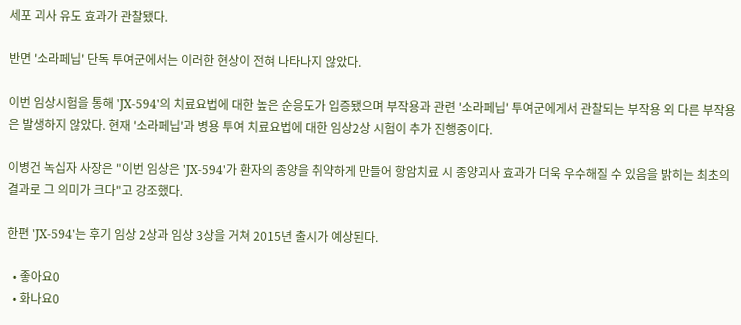세포 괴사 유도 효과가 관찰됐다.

반면 '소라페닙' 단독 투여군에서는 이러한 현상이 전혀 나타나지 않았다.

이번 임상시험을 통해 'JX-594'의 치료요법에 대한 높은 순응도가 입증됐으며 부작용과 관련 '소라페닙' 투여군에게서 관찰되는 부작용 외 다른 부작용은 발생하지 않았다. 현재 '소라페닙'과 병용 투여 치료요법에 대한 임상2상 시험이 추가 진행중이다.

이병건 녹십자 사장은 "이번 임상은 'JX-594'가 환자의 종양을 취약하게 만들어 항암치료 시 종양괴사 효과가 더욱 우수해질 수 있음을 밝히는 최초의 결과로 그 의미가 크다"고 강조했다.

한편 'JX-594'는 후기 임상 2상과 임상 3상을 거쳐 2015년 출시가 예상된다.

  • 좋아요0
  • 화나요0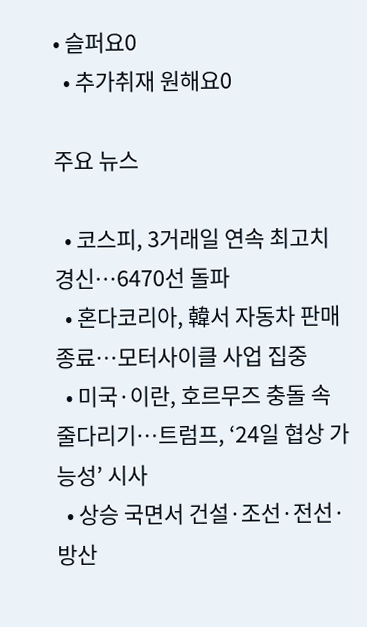• 슬퍼요0
  • 추가취재 원해요0

주요 뉴스

  • 코스피, 3거래일 연속 최고치 경신…6470선 돌파
  • 혼다코리아, 韓서 자동차 판매 종료…모터사이클 사업 집중
  • 미국·이란, 호르무즈 충돌 속 줄다리기…트럼프, ‘24일 협상 가능성’ 시사
  • 상승 국면서 건설·조선·전선·방산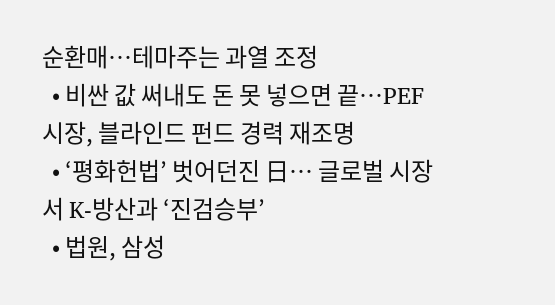순환매…테마주는 과열 조정
  • 비싼 값 써내도 돈 못 넣으면 끝…PEF 시장, 블라인드 펀드 경력 재조명
  • ‘평화헌법’ 벗어던진 日… 글로벌 시장서 K-방산과 ‘진검승부’
  • 법원, 삼성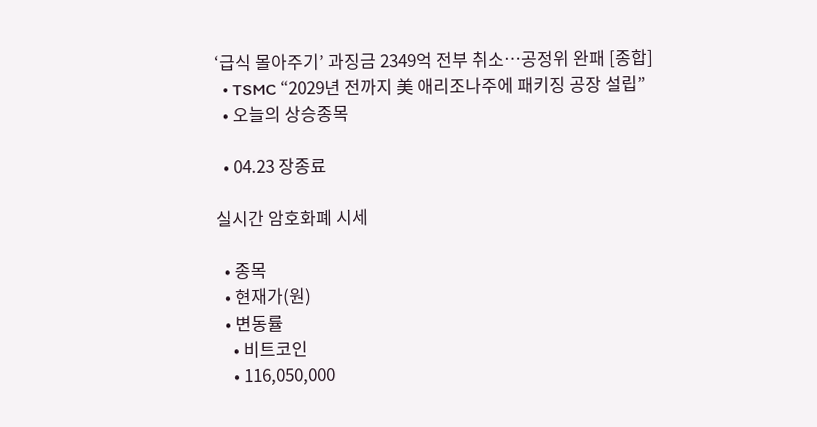‘급식 몰아주기’ 과징금 2349억 전부 취소…공정위 완패 [종합]
  • TSMC “2029년 전까지 美 애리조나주에 패키징 공장 설립”
  • 오늘의 상승종목

  • 04.23 장종료

실시간 암호화폐 시세

  • 종목
  • 현재가(원)
  • 변동률
    • 비트코인
    • 116,050,000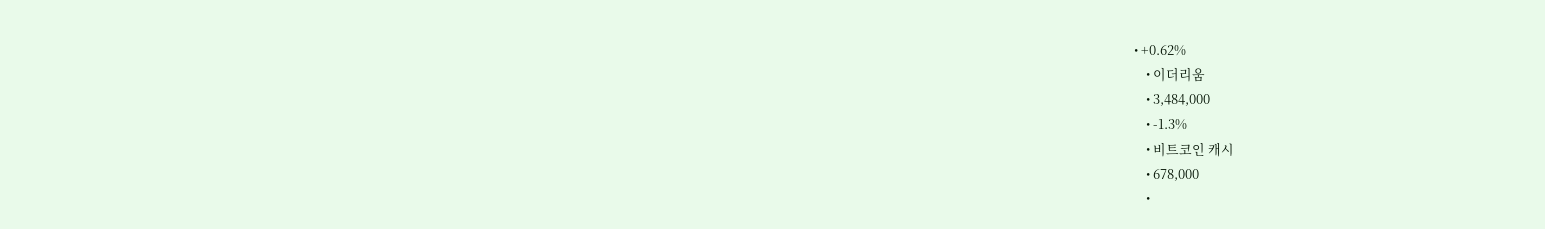• +0.62%
    • 이더리움
    • 3,484,000
    • -1.3%
    • 비트코인 캐시
    • 678,000
    •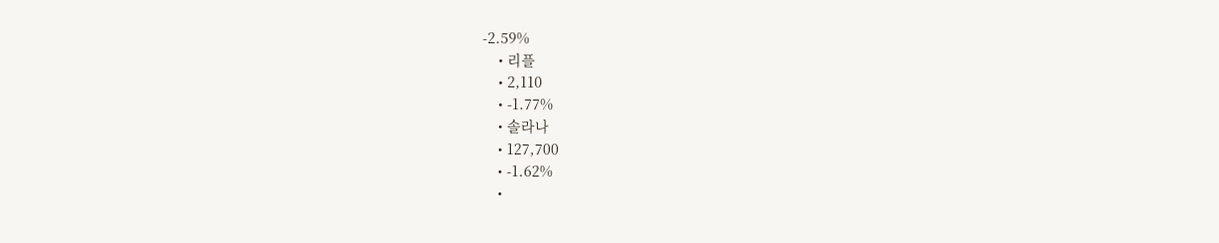-2.59%
    • 리플
    • 2,110
    • -1.77%
    • 솔라나
    • 127,700
    • -1.62%
    •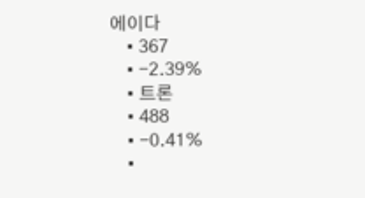에이다
    • 367
    • -2.39%
    • 트론
    • 488
    • -0.41%
    •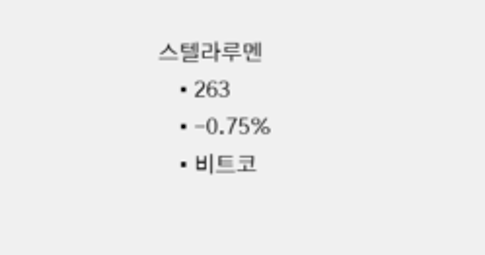스텔라루멘
    • 263
    • -0.75%
    • 비트코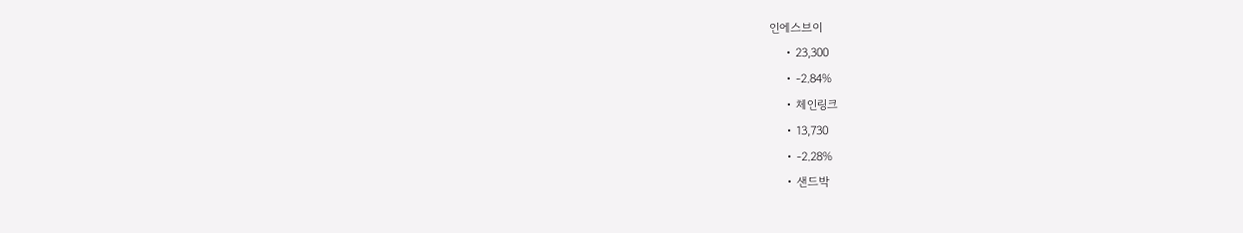인에스브이
    • 23,300
    • -2.84%
    • 체인링크
    • 13,730
    • -2.28%
    • 샌드박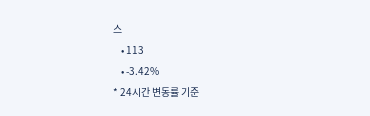스
    • 113
    • -3.42%
* 24시간 변동률 기준